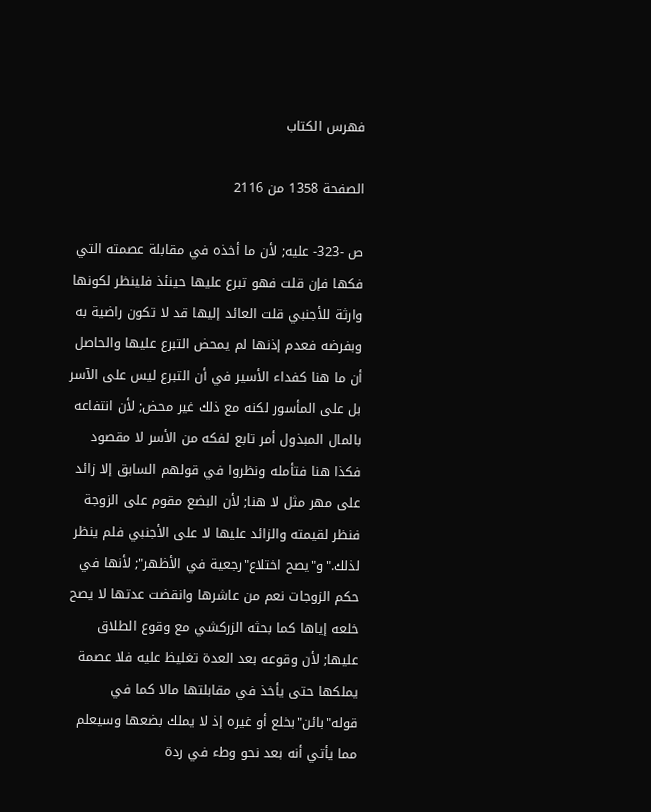فهرس الكتاب

الصفحة 1358 من 2116

ص -323- عليه; لأن ما أخذه في مقابلة عصمته التي فكها فإن قلت فهو تبرع عليها حينئذ فلينظر لكونها وارثة للأجنبي قلت العائد إليها قد لا تكون راضية به وبفرضه فعدم إذنها لم يمحض التبرع عليها والحاصل أن ما هنا كفداء الأسير في أن التبرع ليس على الآسر بل على المأسور لكنه مع ذلك غير محض; لأن انتفاعه بالمال المبذول أمر تابع لفكه من الأسر لا مقصود فكذا هنا فتأمله ونظروا في قولهم السابق إلا زائد على مهر مثل لا هنا; لأن البضع مقوم على الزوجة فنظر لقيمته والزائد عليها لا على الأجنبي فلم ينظر لذلك."و"يصح اختلاع"رجعية في الأظهر"; لأنها في حكم الزوجات نعم من عاشرها وانقضت عدتها لا يصح خلعه إياها كما بحثه الزركشي مع وقوع الطلاق عليها; لأن وقوعه بعد العدة تغليظ عليه فلا عصمة يملكها حتى يأخذ في مقابلتها مالا كما في قوله"بائن"بخلع أو غيره إذ لا يملك بضعها وسيعلم مما يأتي أنه بعد نحو وطء في ردة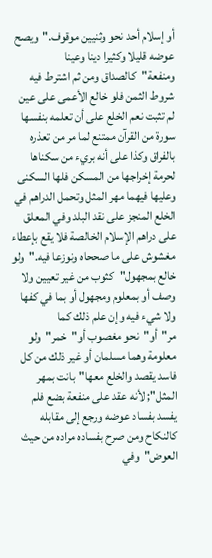أو إسلام أحد نحو وثنيين موقوف."ويصح عوضه قليلا وكثيرا دينا وعينا ومنفعة"كالصداق ومن ثم اشترط فيه شروط الثمن فلو خالع الأعمى على عين لم تثبت نعم الخلع على أن تعلمه بنفسها سورة من القرآن ممتنع لما مر من تعذره بالفراق وكذا على أنه بريء من سكناها لحرمة إخراجها من المسكن فلها السكنى وعليها فيهما مهر المثل وتحمل الدراهم في الخلع المنجز على نقد البلد وفي المعلق على دراهم الإسلام الخالصة فلا يقع بإعطاء مغشوش على ما صححاه ونوزعا فيه."ولو خالع بمجهول"كثوب من غير تعيين ولا وصف أو بمعلوم ومجهول أو بما في كفها ولا شيء فيه وإن علم ذلك كما مر"أو"نحو مغصوب أو"خمر"ولو معلومة وهما مسلمان أو غير ذلك من كل فاسد يقصد والخلع معها"بانت بمهر المثل"; لأنه عقد على منفعة بضع فلم يفسد بفساد عوضه ورجع إلى مقابله كالنكاح ومن صرح بفساده مراده من حيث العوض"وفي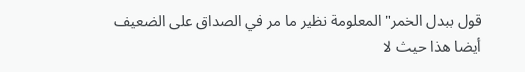قول ببدل الخمر"المعلومة نظير ما مر في الصداق على الضعيف أيضا هذا حيث لا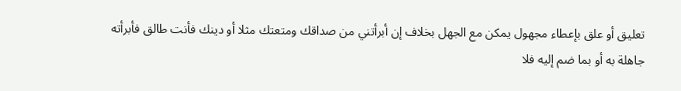تعليق أو علق بإعطاء مجهول يمكن مع الجهل بخلاف إن أبرأتني من صداقك ومتعتك مثلا أو دينك فأنت طالق فأبرأته جاهلة به أو بما ضم إليه فلا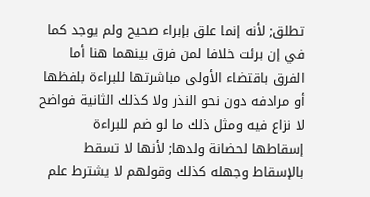تطلق; لأنه إنما علق بإبراء صحيح ولم يوجد كما في إن برئت خلافا لمن فرق بينهما هنا أما الفرق باقتضاء الأولى مباشرتها للبراءة بلفظها أو مرادفه دون نحو النذر ولا كذلك الثانية فواضح لا نزاع فيه ومثل ذلك ما لو ضم للبراءة إسقاطها لحضانة ولدها; لأنها لا تسقط بالإسقاط وجهله كذلك وقولهم لا يشترط علم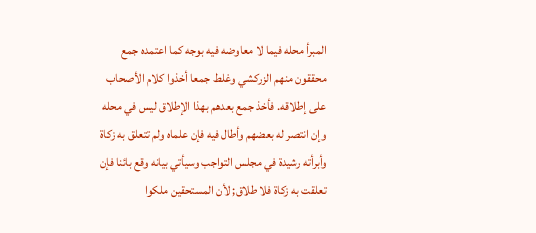المبرأ محله فيما لا معاوضه فيه بوجه كما اعتمده جمع محققون منهم الزركشي وغلط جمعا أخذوا كلام الأصحاب على إطلاقه. فأخذ جمع بعدهم بهذا الإطلاق ليس في محله وإن انتصر له بعضهم وأطال فيه فإن علماه ولم تتعلق به زكاة وأبرأته رشيدة في مجلس التواجب وسيأتي بيانه وقع بائنا فإن تعلقت به زكاة فلا طلاق; لأن المستحقين ملكوا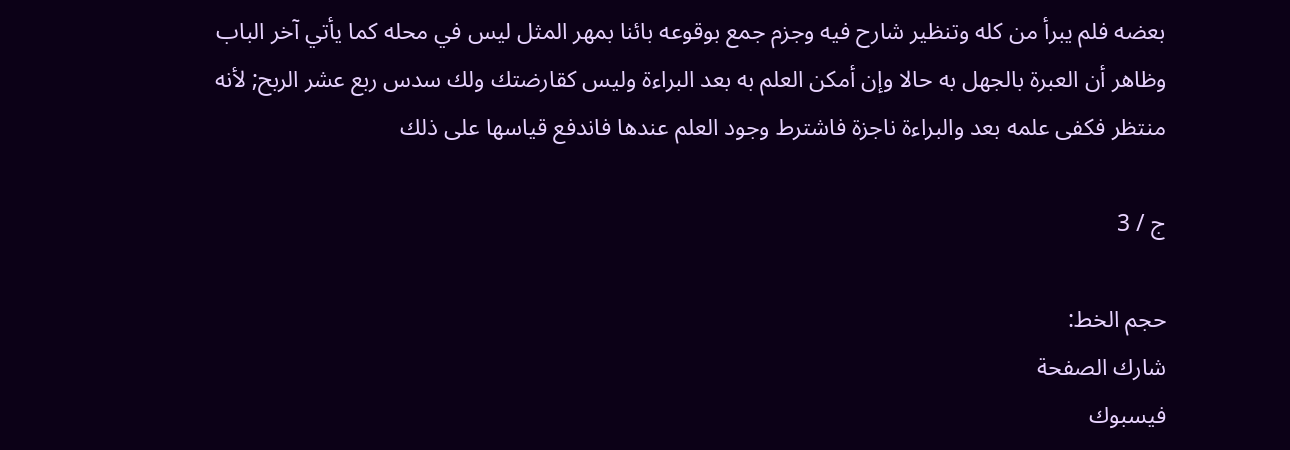بعضه فلم يبرأ من كله وتنظير شارح فيه وجزم جمع بوقوعه بائنا بمهر المثل ليس في محله كما يأتي آخر الباب وظاهر أن العبرة بالجهل به حالا وإن أمكن العلم به بعد البراءة وليس كقارضتك ولك سدس ربع عشر الربح; لأنه منتظر فكفى علمه بعد والبراءة ناجزة فاشترط وجود العلم عندها فاندفع قياسها على ذلك

ج / 3

حجم الخط:
شارك الصفحة
فيسبوك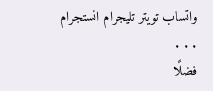واتساب تويتر تليجرام انستجرام
. . .
فضلًا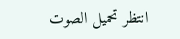انتظر تحميل الصوت